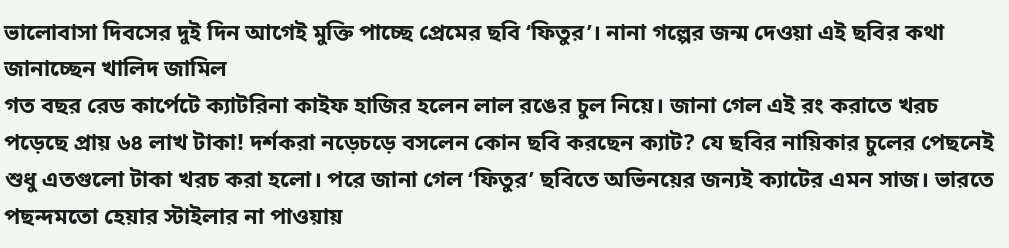ভালোবাসা দিবসের দুই দিন আগেই মুক্তি পাচ্ছে প্রেমের ছবি ‘ফিতুর’। নানা গল্পের জন্ম দেওয়া এই ছবির কথা জানাচ্ছেন খালিদ জামিল
গত বছর রেড কার্পেটে ক্যাটরিনা কাইফ হাজির হলেন লাল রঙের চুল নিয়ে। জানা গেল এই রং করাতে খরচ পড়েছে প্রায় ৬৪ লাখ টাকা! দর্শকরা নড়েচড়ে বসলেন কোন ছবি করছেন ক্যাট? যে ছবির নায়িকার চুলের পেছনেই শুধু এতগুলো টাকা খরচ করা হলো। পরে জানা গেল ‘ফিতুর’ ছবিতে অভিনয়ের জন্যই ক্যাটের এমন সাজ। ভারতে পছন্দমতো হেয়ার স্টাইলার না পাওয়ায়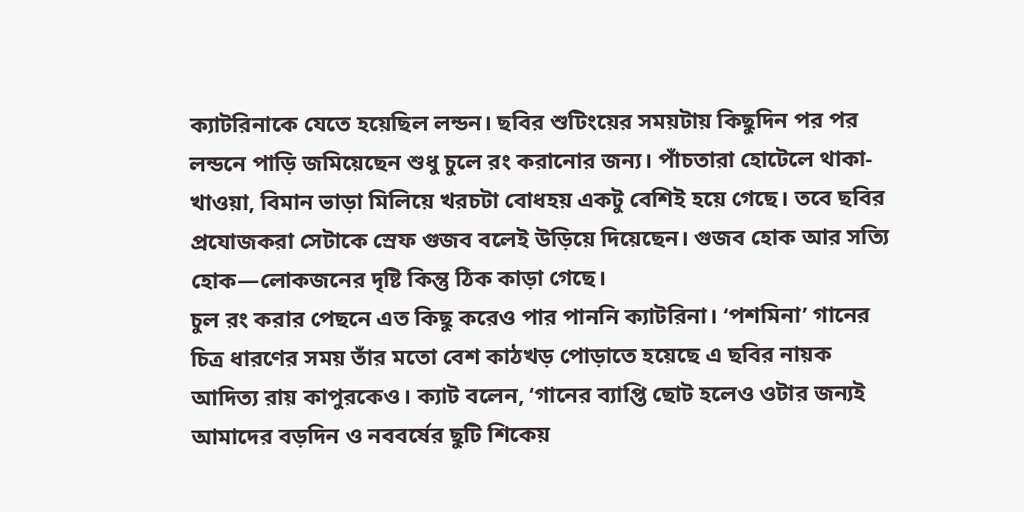ক্যাটরিনাকে যেতে হয়েছিল লন্ডন। ছবির শুটিংয়ের সময়টায় কিছুদিন পর পর লন্ডনে পাড়ি জমিয়েছেন শুধু চুলে রং করানোর জন্য। পাঁচতারা হোটেলে থাকা-খাওয়া, বিমান ভাড়া মিলিয়ে খরচটা বোধহয় একটু বেশিই হয়ে গেছে। তবে ছবির প্রযোজকরা সেটাকে স্রেফ গুজব বলেই উড়িয়ে দিয়েছেন। গুজব হোক আর সত্যি হোক—লোকজনের দৃষ্টি কিন্তু ঠিক কাড়া গেছে।
চুল রং করার পেছনে এত কিছু করেও পার পাননি ক্যাটরিনা। ‘পশমিনা’ গানের চিত্র ধারণের সময় তাঁর মতো বেশ কাঠখড় পোড়াতে হয়েছে এ ছবির নায়ক আদিত্য রায় কাপুরকেও। ক্যাট বলেন, ‘গানের ব্যাপ্তি ছোট হলেও ওটার জন্যই আমাদের বড়দিন ও নববর্ষের ছুটি শিকেয়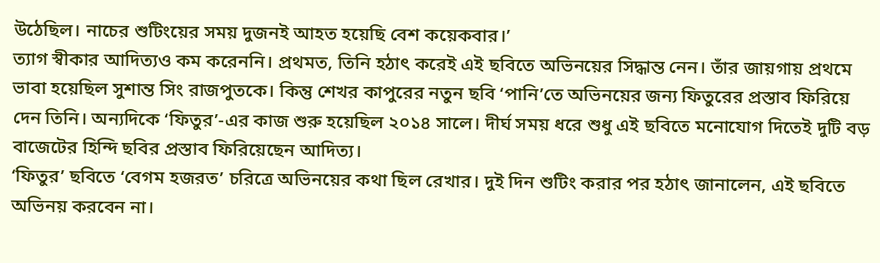উঠেছিল। নাচের শুটিংয়ের সময় দুজনই আহত হয়েছি বেশ কয়েকবার।’
ত্যাগ স্বীকার আদিত্যও কম করেননি। প্রথমত, তিনি হঠাৎ করেই এই ছবিতে অভিনয়ের সিদ্ধান্ত নেন। তাঁর জায়গায় প্রথমে ভাবা হয়েছিল সুশান্ত সিং রাজপুতকে। কিন্তু শেখর কাপুরের নতুন ছবি ‘পানি’তে অভিনয়ের জন্য ফিতুরের প্রস্তাব ফিরিয়ে দেন তিনি। অন্যদিকে ‘ফিতুর’-এর কাজ শুরু হয়েছিল ২০১৪ সালে। দীর্ঘ সময় ধরে শুধু এই ছবিতে মনোযোগ দিতেই দুটি বড় বাজেটের হিন্দি ছবির প্রস্তাব ফিরিয়েছেন আদিত্য।
‘ফিতুর’ ছবিতে ‘বেগম হজরত’ চরিত্রে অভিনয়ের কথা ছিল রেখার। দুই দিন শুটিং করার পর হঠাৎ জানালেন, এই ছবিতে অভিনয় করবেন না।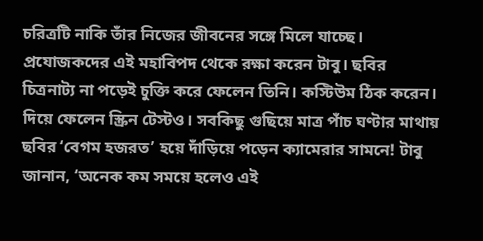চরিত্রটি নাকি তাঁর নিজের জীবনের সঙ্গে মিলে যাচ্ছে। প্রযোজকদের এই মহাবিপদ থেকে রক্ষা করেন টাবু। ছবির চিত্রনাট্য না পড়েই চুক্তি করে ফেলেন তিনি। কস্টিউম ঠিক করেন। দিয়ে ফেলেন স্ক্রিন টেস্টও। সবকিছু গুছিয়ে মাত্র পাঁচ ঘণ্টার মাথায় ছবির ‘বেগম হজরত’ হয়ে দাঁড়িয়ে পড়েন ক্যামেরার সামনে! টাবু জানান, ‘অনেক কম সময়ে হলেও এই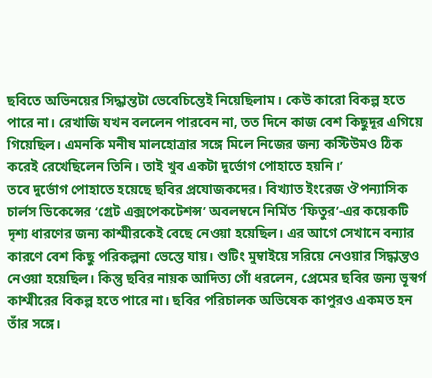ছবিতে অভিনয়ের সিদ্ধান্তটা ভেবেচিন্তেই নিয়েছিলাম। কেউ কারো বিকল্প হতে পারে না। রেখাজি যখন বললেন পারবেন না, তত দিনে কাজ বেশ কিছুদূর এগিয়ে গিয়েছিল। এমনকি মনীষ মালহোত্রার সঙ্গে মিলে নিজের জন্য কস্টিউমও ঠিক করেই রেখেছিলেন তিনি। তাই খুব একটা দুর্ভোগ পোহাতে হয়নি।’
তবে দুর্ভোগ পোহাতে হয়েছে ছবির প্রযোজকদের। বিখ্যাত ইংরেজ ঔপন্যাসিক চার্লস ডিকেন্সের ‘গ্রেট এক্সপেকটেশন্স’ অবলম্বনে নির্মিত ‘ফিতুর’-এর কয়েকটি দৃশ্য ধারণের জন্য কাশ্মীরকেই বেছে নেওয়া হয়েছিল। এর আগে সেখানে বন্যার কারণে বেশ কিছু পরিকল্পনা ভেস্তে যায়। শুটিং মুম্বাইয়ে সরিয়ে নেওয়ার সিদ্ধান্তও নেওয়া হয়েছিল। কিন্তু ছবির নায়ক আদিত্য গোঁ ধরলেন, প্রেমের ছবির জন্য ভূস্বর্গ কাশ্মীরের বিকল্প হতে পারে না। ছবির পরিচালক অভিষেক কাপুরও একমত হন তাঁর সঙ্গে।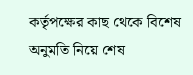কর্তৃপক্ষের কাছ থেকে বিশেষ অনুমতি নিয়ে শেষ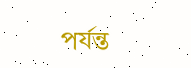পর্যন্ত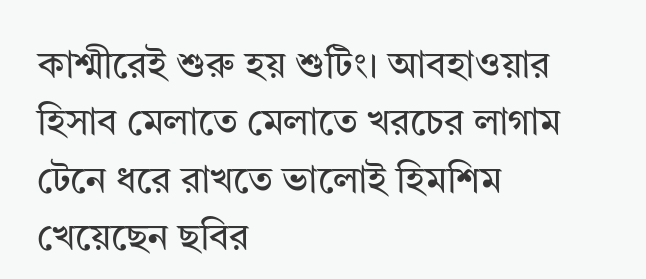কাশ্মীরেই শুরু হয় শুটিং। আবহাওয়ার হিসাব মেলাতে মেলাতে খরচের লাগাম টেনে ধরে রাখতে ভালোই হিমশিম খেয়েছেন ছবির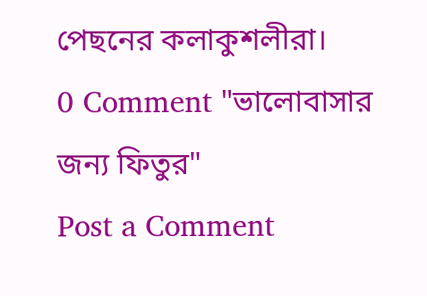পেছনের কলাকুশলীরা।
0 Comment "ভালোবাসার জন্য ফিতুর"
Post a Comment